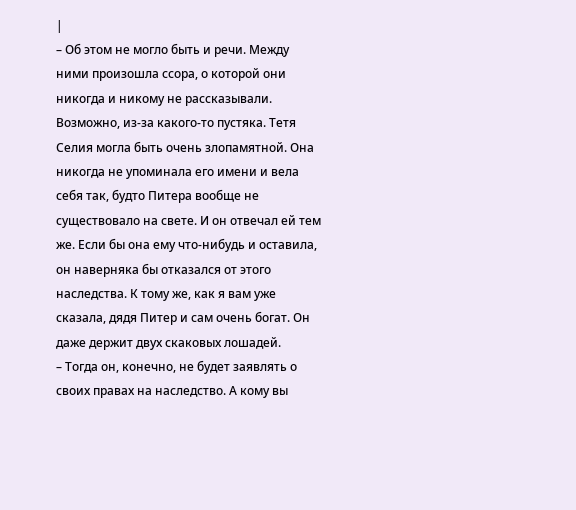|
– Об этом не могло быть и речи. Между ними произошла ссора, о которой они никогда и никому не рассказывали. Возможно, из-за какого-то пустяка. Тетя Селия могла быть очень злопамятной. Она никогда не упоминала его имени и вела себя так, будто Питера вообще не существовало на свете. И он отвечал ей тем же. Если бы она ему что-нибудь и оставила, он наверняка бы отказался от этого наследства. К тому же, как я вам уже сказала, дядя Питер и сам очень богат. Он даже держит двух скаковых лошадей.
– Тогда он, конечно, не будет заявлять о своих правах на наследство. А кому вы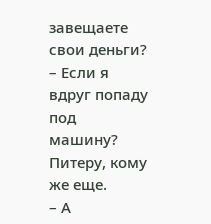завещаете свои деньги?
– Если я вдруг попаду под машину? Питеру, кому же еще.
– А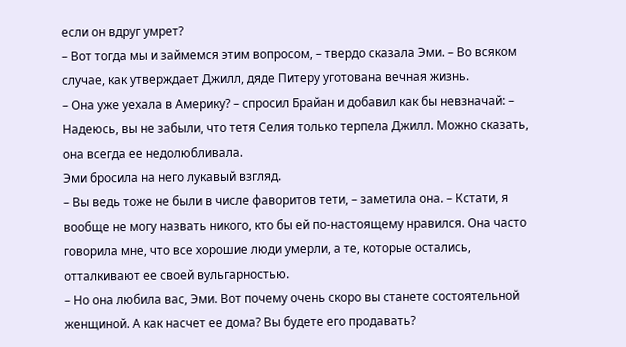если он вдруг умрет?
– Вот тогда мы и займемся этим вопросом, – твердо сказала Эми. – Во всяком случае, как утверждает Джилл, дяде Питеру уготована вечная жизнь.
– Она уже уехала в Америку? – спросил Брайан и добавил как бы невзначай: – Надеюсь, вы не забыли, что тетя Селия только терпела Джилл. Можно сказать, она всегда ее недолюбливала.
Эми бросила на него лукавый взгляд.
– Вы ведь тоже не были в числе фаворитов тети, – заметила она. – Кстати, я вообще не могу назвать никого, кто бы ей по-настоящему нравился. Она часто говорила мне, что все хорошие люди умерли, а те, которые остались, отталкивают ее своей вульгарностью.
– Но она любила вас, Эми. Вот почему очень скоро вы станете состоятельной женщиной. А как насчет ее дома? Вы будете его продавать?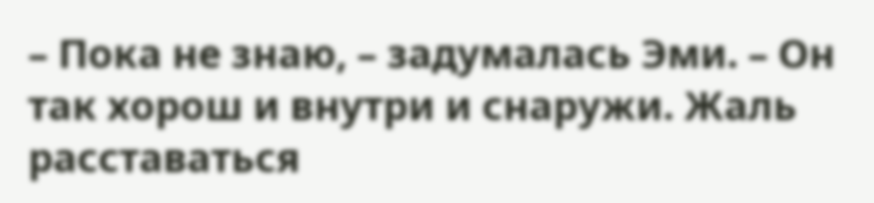– Пока не знаю, – задумалась Эми. – Он так хорош и внутри и снаружи. Жаль расставаться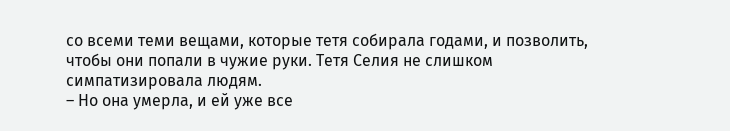со всеми теми вещами, которые тетя собирала годами, и позволить, чтобы они попали в чужие руки. Тетя Селия не слишком симпатизировала людям.
– Но она умерла, и ей уже все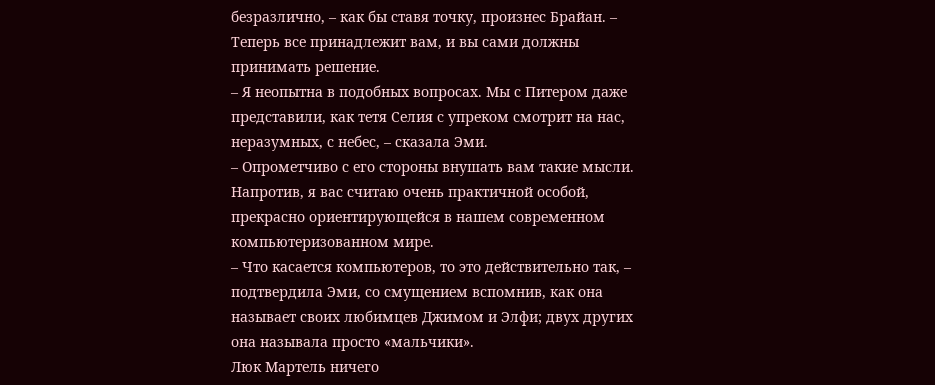безразлично, – как бы ставя точку, произнес Брайан. – Теперь все принадлежит вам, и вы сами должны принимать решение.
– Я неопытна в подобных вопросах. Мы с Питером даже представили, как тетя Селия с упреком смотрит на нас, неразумных, с небес, – сказала Эми.
– Опрометчиво с его стороны внушать вам такие мысли. Напротив, я вас считаю очень практичной особой, прекрасно ориентирующейся в нашем современном компьютеризованном мире.
– Что касается компьютеров, то это действительно так, – подтвердила Эми, со смущением вспомнив, как она называет своих любимцев Джимом и Элфи; двух других она называла просто «мальчики».
Люк Мартель ничего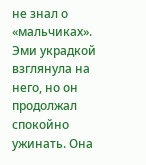не знал о «мальчиках». Эми украдкой взглянула на него, но он продолжал спокойно ужинать. Она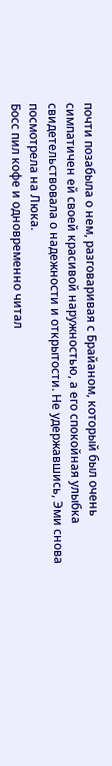почти позабыла о нем, разговаривая с Брайаном, который был очень симпатичен ей своей красивой наружностью, а его спокойная улыбка свидетельствовала о надежности и открытости. Не удержавшись, Эми снова посмотрела на Люка.
Босс пил кофе и одновременно читал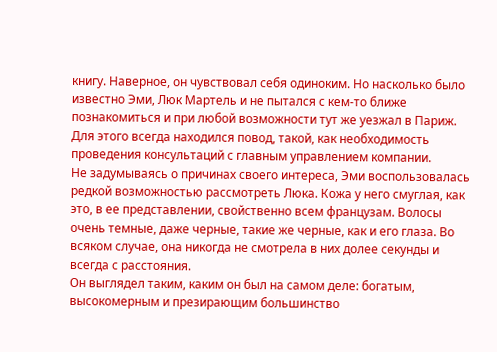книгу. Наверное, он чувствовал себя одиноким. Но насколько было известно Эми, Люк Мартель и не пытался с кем-то ближе познакомиться и при любой возможности тут же уезжал в Париж. Для этого всегда находился повод, такой, как необходимость проведения консультаций с главным управлением компании.
Не задумываясь о причинах своего интереса, Эми воспользовалась редкой возможностью рассмотреть Люка. Кожа у него смуглая, как это, в ее представлении, свойственно всем французам. Волосы очень темные, даже черные, такие же черные, как и его глаза. Во всяком случае, она никогда не смотрела в них долее секунды и всегда с расстояния.
Он выглядел таким, каким он был на самом деле: богатым, высокомерным и презирающим большинство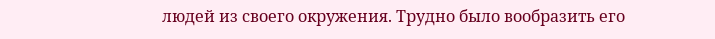людей из своего окружения. Трудно было вообразить его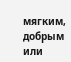мягким, добрым или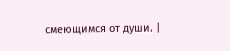смеющимся от души. |